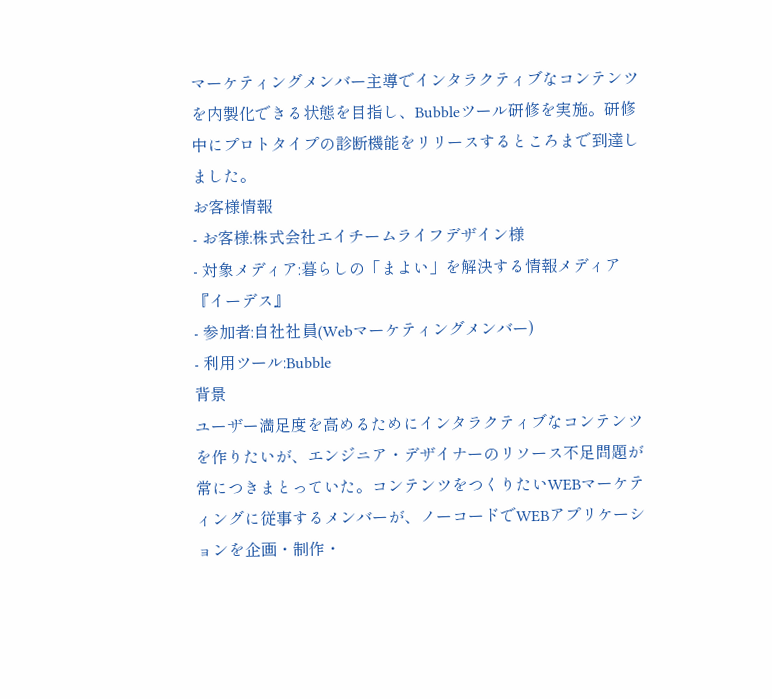マーケティングメンバー主導でインタラクティブなコンテンツを内製化できる状態を目指し、Bubbleツール研修を実施。研修中にプロトタイプの診断機能をリリースするところまで到達しました。
お客様情報
- お客様:株式会社エイチームライフデザイン様
- 対象メディア:暮らしの「まよい」を解決する情報メディア『イーデス』
- 参加者:自社社員(Webマーケティングメンバー)
- 利用ツール:Bubble
背景
ユーザー満足度を高めるためにインタラクティブなコンテンツを作りたいが、エンジニア・デザイナーのリソース不足問題が常につきまとっていた。コンテンツをつくりたいWEBマーケティングに従事するメンバーが、ノーコードでWEBアプリケーションを企画・制作・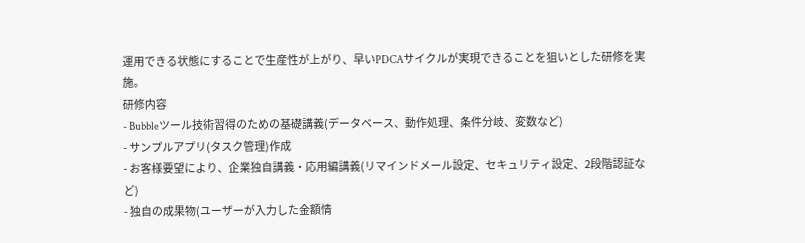運用できる状態にすることで生産性が上がり、早いPDCAサイクルが実現できることを狙いとした研修を実施。
研修内容
- Bubbleツール技術習得のための基礎講義(データベース、動作処理、条件分岐、変数など)
- サンプルアプリ(タスク管理)作成
- お客様要望により、企業独自講義・応用編講義(リマインドメール設定、セキュリティ設定、2段階認証など)
- 独自の成果物(ユーザーが入力した金額情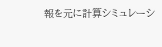報を元に計算シミュレーシ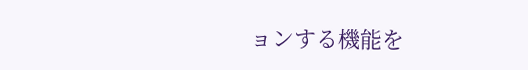ョンする機能を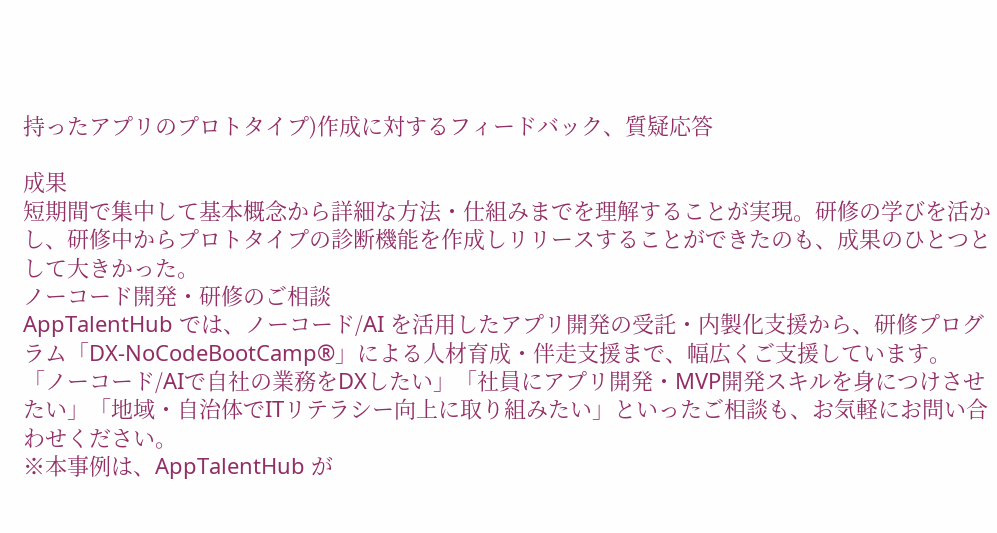持ったアプリのプロトタイプ)作成に対するフィードバック、質疑応答

成果
短期間で集中して基本概念から詳細な方法・仕組みまでを理解することが実現。研修の学びを活かし、研修中からプロトタイプの診断機能を作成しリリースすることができたのも、成果のひとつとして大きかった。
ノーコード開発・研修のご相談
AppTalentHub では、ノーコード/AI を活用したアプリ開発の受託・内製化支援から、研修プログラム「DX-NoCodeBootCamp®」による人材育成・伴走支援まで、幅広くご支援しています。「ノーコード/AIで自社の業務をDXしたい」「社員にアプリ開発・MVP開発スキルを身につけさせたい」「地域・自治体でITリテラシー向上に取り組みたい」といったご相談も、お気軽にお問い合わせください。
※本事例は、AppTalentHub が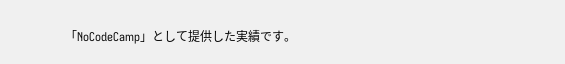「NoCodeCamp」として提供した実績です。